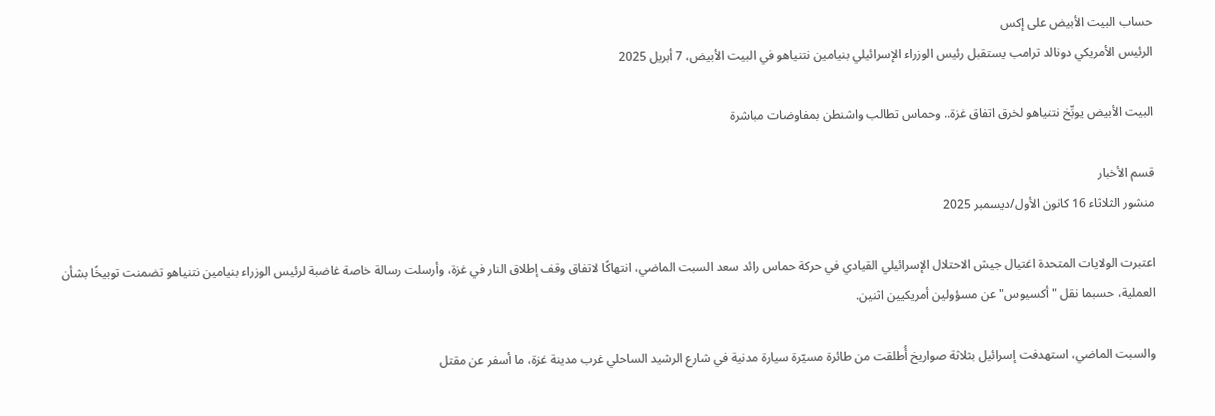حساب البيت الأبيض على إكس
الرئيس الأمريكي دونالد ترامب يستقبل رئيس الوزراء الإسرائيلي بنيامين نتنياهو في البيت الأبيض، 7 أبريل 2025

البيت الأبيض يوبِّخ نتنياهو لخرق اتفاق غزة.. وحماس تطالب واشنطن بمفاوضات مباشرة

قسم الأخبار
منشور الثلاثاء 16 كانون الأول/ديسمبر 2025

اعتبرت الولايات المتحدة اغتيال جيش الاحتلال الإسرائيلي القيادي في حركة حماس رائد سعد السبت الماضي، انتهاكًا لاتفاق وقف إطلاق النار في غزة، وأرسلت رسالة خاصة غاضبة لرئيس الوزراء بنيامين نتنياهو تضمنت توبيخًا بشأن العملية، حسبما نقل "أكسيوس" عن مسؤولين أمريكيين اثنين.

والسبت الماضي، استهدفت إسرائيل بثلاثة صواريخ أُطلقت من طائرة مسيّرة سيارة مدنية في شارع الرشيد الساحلي غرب مدينة غزة، ما أسفر عن مقتل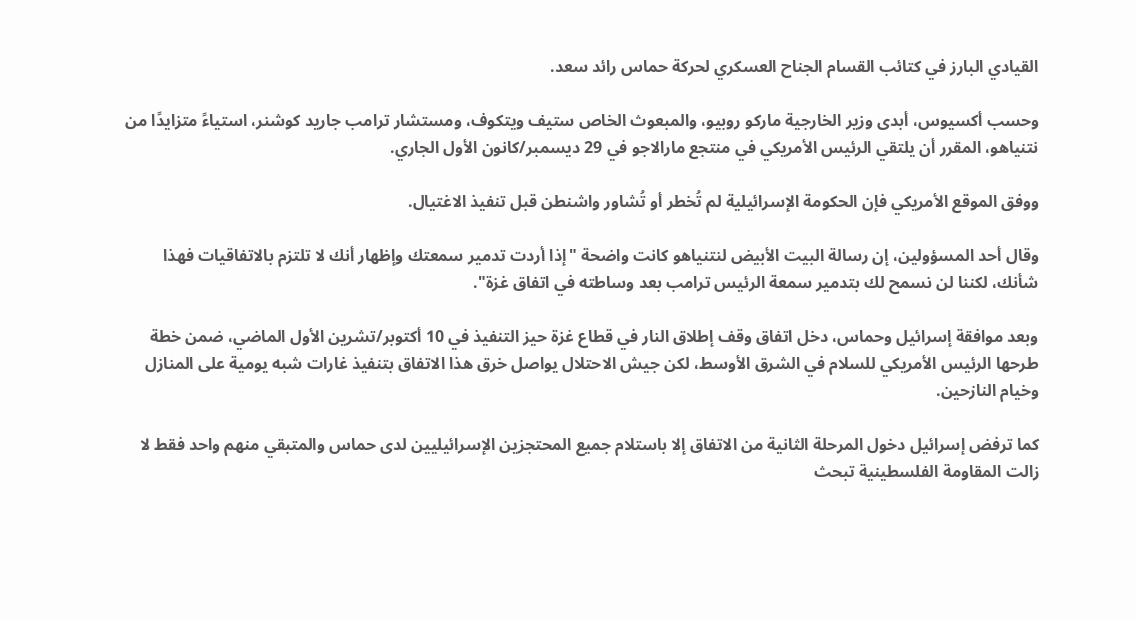القيادي البارز في كتائب القسام الجناح العسكري لحركة حماس رائد سعد.

وحسب أكسيوس، أبدى وزير الخارجية ماركو روبيو، والمبعوث الخاص ستيف ويتكوف، ومستشار ترامب جاريد كوشنر، استياءً متزايدًا من نتنياهو، المقرر أن يلتقي الرئيس الأمريكي في منتجع مارالاجو في 29 ديسمبر/كانون الأول الجاري.

ووفق الموقع الأمريكي فإن الحكومة الإسرائيلية لم تُخطر أو تُشاور واشنطن قبل تنفيذ الاغتيال.

وقال أحد المسؤولين، إن رسالة البيت الأبيض لنتنياهو كانت واضحة "إذا أردت تدمير سمعتك وإظهار أنك لا تلتزم بالاتفاقيات فهذا شأنك، لكننا لن نسمح لك بتدمير سمعة الرئيس ترامب بعد وساطته في اتفاق غزة".

وبعد موافقة إسرائيل وحماس، دخل اتفاق وقف إطلاق النار في قطاع غزة حيز التنفيذ في 10 أكتوبر/تشرين الأول الماضي، ضمن خطة طرحها الرئيس الأمريكي للسلام في الشرق الأوسط، لكن جيش الاحتلال يواصل خرق هذا الاتفاق بتنفيذ غارات شبه يومية على المنازل وخيام النازحين.

كما ترفض إسرائيل دخول المرحلة الثانية من الاتفاق إلا باستلام جميع المحتجزين الإسرائيليين لدى حماس والمتبقي منهم واحد فقط لا زالت المقاومة الفلسطينية تبحث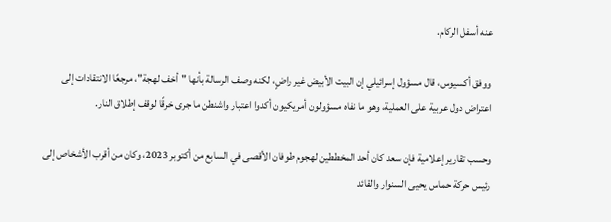عنه أسفل الركام.

ووفق أكسيوس، قال مسؤول إسرائيلي إن البيت الأبيض غير راضٍ، لكنه وصف الرسالة بأنها "أخف لهجة"، مرجعًا الانتقادات إلى اعتراض دول عربية على العملية، وهو ما نفاه مسؤولون أمريكيون أكدوا اعتبار واشنطن ما جرى خرقًا لوقف إطلاق النار.

وحسب تقارير إعلامية فإن سعد كان أحد المخططين لهجوم طوفان الأقصى في السابع من أكتوبر 2023، وكان من أقرب الأشخاص إلى رئيس حركة حماس يحيى السنوار والقائد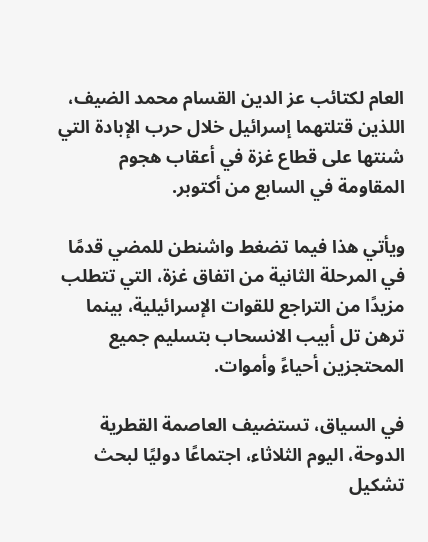العام لكتائب عز الدين القسام محمد الضيف، اللذين قتلتهما إسرائيل خلال حرب الإبادة التي شنتها على قطاع غزة في أعقاب هجوم المقاومة في السابع من أكتوبر.

ويأتي هذا فيما تضغط واشنطن للمضي قدمًا في المرحلة الثانية من اتفاق غزة، التي تتطلب مزيدًا من التراجع للقوات الإسرائيلية، بينما ترهن تل أبيب الانسحاب بتسليم جميع المحتجزين أحياءً وأموات.

في السياق، تستضيف العاصمة القطرية الدوحة، اليوم الثلاثاء، اجتماعًا دوليًا لبحث تشكيل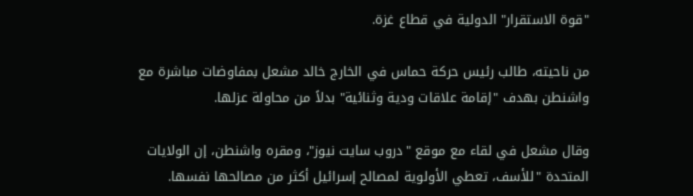"قوة الاستقرار" الدولية في قطاع غزة.

من ناحيته، طالب رئيس حركة حماس في الخارج خالد مشعل بمفاوضات مباشرة مع واشنطن بهدف "إقامة علاقات ودية وثنائية" بدلاً من محاولة عزلها.

وقال مشعل في لقاء مع موقع "دروب سايت نيوز"، ومقره واشنطن، إن الولايات المتحدة "للأسف، تعطي الأولوية لمصالح إسرائيل أكثر من مصالحها نفسها.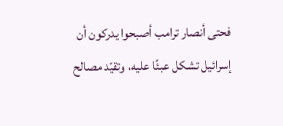فحتى أنصار ترامب أصبحوا يدركون أن إسرائيل تشكل عبئًا عليه، وتقيّد مصالح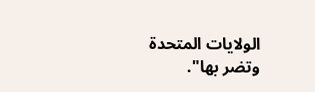الولايات المتحدة وتضر بها".